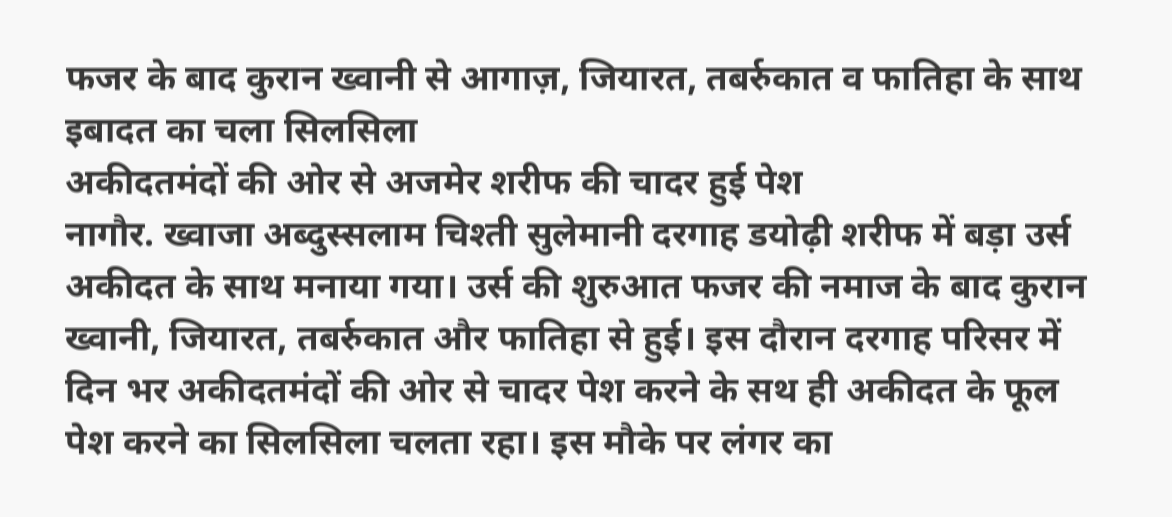फजर के बाद कुरान ख्वानी से आगाज़, जियारत, तबर्रुकात व फातिहा के साथ इबादत का चला सिलसिला
अकीदतमंदों की ओर से अजमेर शरीफ की चादर हुई पेश
नागौर. ख्वाजा अब्दुस्सलाम चिश्ती सुलेमानी दरगाह डयोढ़ी शरीफ में बड़ा उर्स अकीदत के साथ मनाया गया। उर्स की शुरुआत फजर की नमाज के बाद कुरान ख्वानी, जियारत, तबर्रुकात और फातिहा से हुई। इस दौरान दरगाह परिसर में दिन भर अकीदतमंदों की ओर से चादर पेश करने के सथ ही अकीदत के फूल पेश करने का सिलसिला चलता रहा। इस मौके पर लंगर का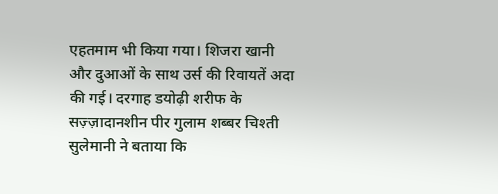एहतमाम भी किया गया। शिजरा खानी और दुआओं के साथ उर्स की रिवायतें अदा की गई। दरगाह डयोढ़ी शरीफ के सज़्ज़ादानशीन पीर गुलाम शब्बर चिश्ती सुलेमानी ने बताया कि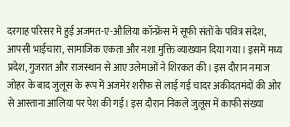दरगाह परिसर में हुई अजमत-ए-औलिया कॉन्फ्रेंस में सूफी संतों के पवित्र संदेश, आपसी भाईचारा, सामाजिक एकता और नशा मुक्ति व्याख्यान दिया गया। इसमें मध्य प्रदेश, गुजरात और राजस्थान से आए उलेमाओं ने शिरकत की। इस दौरान नमाज जोहर के बाद जुलूस के रूप में अजमेर शरीफ से लाई गई चादर अकीदतमंदों की ओर से आस्ताना आलिया पर पेश की गई। इस दौरान निकले जुलूस में काफी संख्या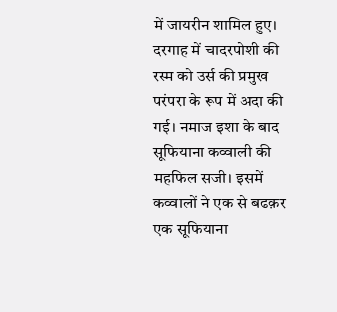में जायरीन शामिल हुए। दरगाह में चादरपोशी की रस्म को उर्स की प्रमुख परंपरा के रूप में अदा की गई। नमाज इशा के बाद सूफियाना कव्वाली की महफिल सजी। इसमें कव्वालों ने एक से बढक़र एक सूफियाना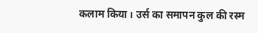कलाम किया। उर्स का समापन कुल की रस्म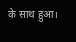के साथ हुआ।